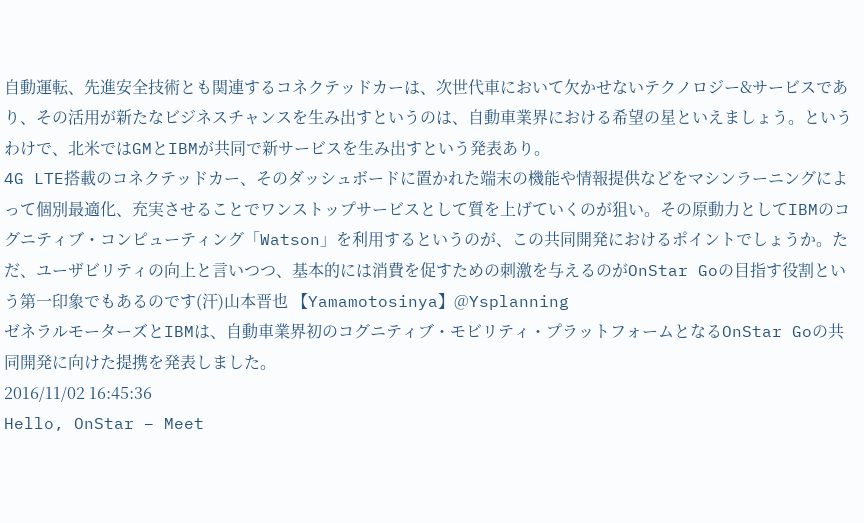自動運転、先進安全技術とも関連するコネクテッドカーは、次世代車において欠かせないテクノロジー&サービスであり、その活用が新たなビジネスチャンスを生み出すというのは、自動車業界における希望の星といえましょう。というわけで、北米ではGMとIBMが共同で新サービスを生み出すという発表あり。
4G LTE搭載のコネクテッドカー、そのダッシュボードに置かれた端末の機能や情報提供などをマシンラーニングによって個別最適化、充実させることでワンストップサービスとして質を上げていくのが狙い。その原動力としてIBMのコグニティブ・コンピューティング「Watson」を利用するというのが、この共同開発におけるポイントでしょうか。ただ、ユーザビリティの向上と言いつつ、基本的には消費を促すための刺激を与えるのがOnStar Goの目指す役割という第一印象でもあるのです(汗)山本晋也 【Yamamotosinya】@Ysplanning
ゼネラルモーターズとIBMは、自動車業界初のコグニティブ・モビリティ・プラットフォームとなるOnStar Goの共同開発に向けた提携を発表しました。
2016/11/02 16:45:36
Hello, OnStar – Meet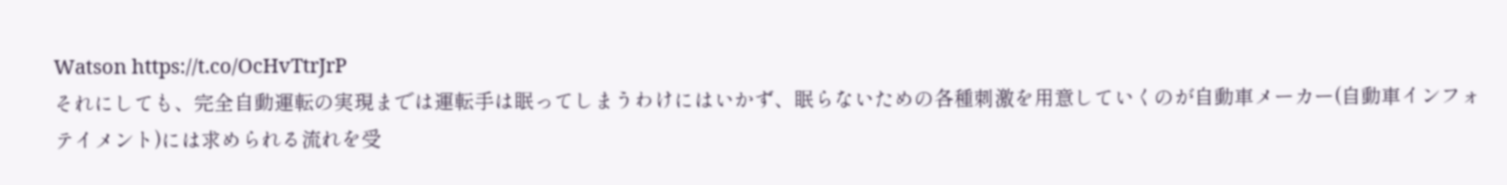Watson https://t.co/OcHvTtrJrP
それにしても、完全自動運転の実現までは運転手は眠ってしまうわけにはいかず、眠らないための各種刺激を用意していくのが自動車メーカー(自動車インフォテイメント)には求められる流れを受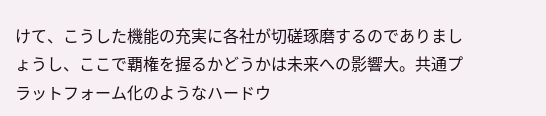けて、こうした機能の充実に各社が切磋琢磨するのでありましょうし、ここで覇権を握るかどうかは未来への影響大。共通プラットフォーム化のようなハードウ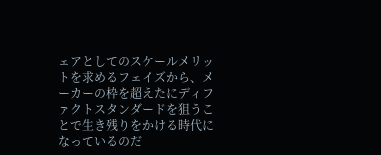ェアとしてのスケールメリットを求めるフェイズから、メーカーの枠を超えたにディファクトスタンダードを狙うことで生き残りをかける時代になっているのだ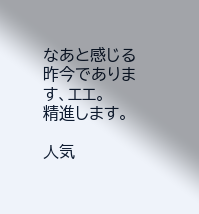なあと感じる昨今であります、エエ。
精進します。

人気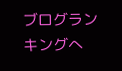ブログランキングへ